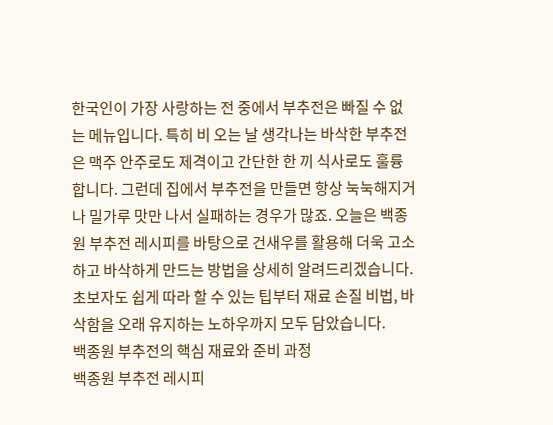한국인이 가장 사랑하는 전 중에서 부추전은 빠질 수 없는 메뉴입니다. 특히 비 오는 날 생각나는 바삭한 부추전은 맥주 안주로도 제격이고 간단한 한 끼 식사로도 훌륭합니다. 그런데 집에서 부추전을 만들면 항상 눅눅해지거나 밀가루 맛만 나서 실패하는 경우가 많죠. 오늘은 백종원 부추전 레시피를 바탕으로 건새우를 활용해 더욱 고소하고 바삭하게 만드는 방법을 상세히 알려드리겠습니다. 초보자도 쉽게 따라 할 수 있는 팁부터 재료 손질 비법, 바삭함을 오래 유지하는 노하우까지 모두 담았습니다.
백종원 부추전의 핵심 재료와 준비 과정
백종원 부추전 레시피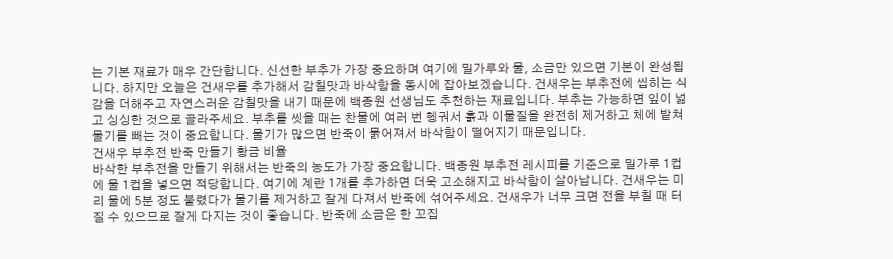는 기본 재료가 매우 간단합니다. 신선한 부추가 가장 중요하며 여기에 밀가루와 물, 소금만 있으면 기본이 완성됩니다. 하지만 오늘은 건새우를 추가해서 감칠맛과 바삭함을 동시에 잡아보겠습니다. 건새우는 부추전에 씹히는 식감을 더해주고 자연스러운 감칠맛을 내기 때문에 백종원 선생님도 추천하는 재료입니다. 부추는 가능하면 잎이 넓고 싱싱한 것으로 골라주세요. 부추를 씻을 때는 찬물에 여러 번 헹궈서 흙과 이물질을 완전히 제거하고 체에 밭쳐 물기를 빼는 것이 중요합니다. 물기가 많으면 반죽이 묽어져서 바삭함이 떨어지기 때문입니다.
건새우 부추전 반죽 만들기 황금 비율
바삭한 부추전을 만들기 위해서는 반죽의 농도가 가장 중요합니다. 백종원 부추전 레시피를 기준으로 밀가루 1컵에 물 1컵을 넣으면 적당합니다. 여기에 계란 1개를 추가하면 더욱 고소해지고 바삭함이 살아납니다. 건새우는 미리 물에 5분 정도 불렸다가 물기를 제거하고 잘게 다져서 반죽에 섞어주세요. 건새우가 너무 크면 전을 부칠 때 터질 수 있으므로 잘게 다지는 것이 좋습니다. 반죽에 소금은 한 꼬집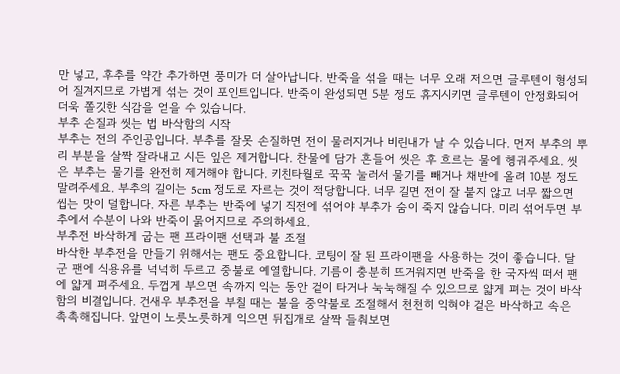만 넣고, 후추를 약간 추가하면 풍미가 더 살아납니다. 반죽을 섞을 때는 너무 오래 저으면 글루텐이 형성되어 질겨지므로 가볍게 섞는 것이 포인트입니다. 반죽이 완성되면 5분 정도 휴지시키면 글루텐이 안정화되어 더욱 쫄깃한 식감을 얻을 수 있습니다.
부추 손질과 씻는 법 바삭함의 시작
부추는 전의 주인공입니다. 부추를 잘못 손질하면 전이 물러지거나 비린내가 날 수 있습니다. 먼저 부추의 뿌리 부분을 살짝 잘라내고 시든 잎은 제거합니다. 찬물에 담가 흔들어 씻은 후 흐르는 물에 헹궈주세요. 씻은 부추는 물기를 완전히 제거해야 합니다. 키친타월로 꾹꾹 눌러서 물기를 빼거나 채반에 올려 10분 정도 말려주세요. 부추의 길이는 5cm 정도로 자르는 것이 적당합니다. 너무 길면 전이 잘 붙지 않고 너무 짧으면 씹는 맛이 덜합니다. 자른 부추는 반죽에 넣기 직전에 섞어야 부추가 숨이 죽지 않습니다. 미리 섞어두면 부추에서 수분이 나와 반죽이 묽어지므로 주의하세요.
부추전 바삭하게 굽는 팬 프라이팬 선택과 불 조절
바삭한 부추전을 만들기 위해서는 팬도 중요합니다. 코팅이 잘 된 프라이팬을 사용하는 것이 좋습니다. 달군 팬에 식용유를 넉넉히 두르고 중불로 예열합니다. 기름이 충분히 뜨거워지면 반죽을 한 국자씩 떠서 팬에 얇게 펴주세요. 두껍게 부으면 속까지 익는 동안 겉이 타거나 눅눅해질 수 있으므로 얇게 펴는 것이 바삭함의 비결입니다. 건새우 부추전을 부칠 때는 불을 중약불로 조절해서 천천히 익혀야 겉은 바삭하고 속은 촉촉해집니다. 앞면이 노릇노릇하게 익으면 뒤집개로 살짝 들춰보면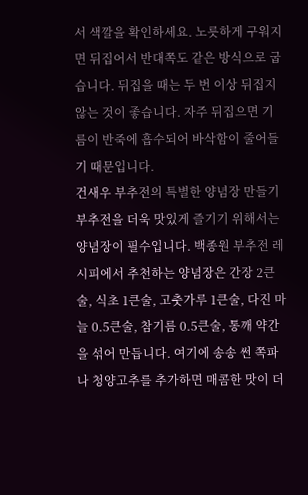서 색깔을 확인하세요. 노릇하게 구워지면 뒤집어서 반대쪽도 같은 방식으로 굽습니다. 뒤집을 때는 두 번 이상 뒤집지 않는 것이 좋습니다. 자주 뒤집으면 기름이 반죽에 흡수되어 바삭함이 줄어들기 때문입니다.
건새우 부추전의 특별한 양념장 만들기
부추전을 더욱 맛있게 즐기기 위해서는 양념장이 필수입니다. 백종원 부추전 레시피에서 추천하는 양념장은 간장 2큰술, 식초 1큰술, 고춧가루 1큰술, 다진 마늘 0.5큰술, 참기름 0.5큰술, 통깨 약간을 섞어 만듭니다. 여기에 송송 썬 쪽파나 청양고추를 추가하면 매콤한 맛이 더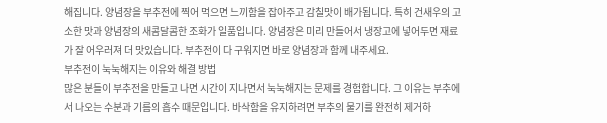해집니다. 양념장을 부추전에 찍어 먹으면 느끼함을 잡아주고 감칠맛이 배가됩니다. 특히 건새우의 고소한 맛과 양념장의 새콤달콤한 조화가 일품입니다. 양념장은 미리 만들어서 냉장고에 넣어두면 재료가 잘 어우러져 더 맛있습니다. 부추전이 다 구워지면 바로 양념장과 함께 내주세요.
부추전이 눅눅해지는 이유와 해결 방법
많은 분들이 부추전을 만들고 나면 시간이 지나면서 눅눅해지는 문제를 경험합니다. 그 이유는 부추에서 나오는 수분과 기름의 흡수 때문입니다. 바삭함을 유지하려면 부추의 물기를 완전히 제거하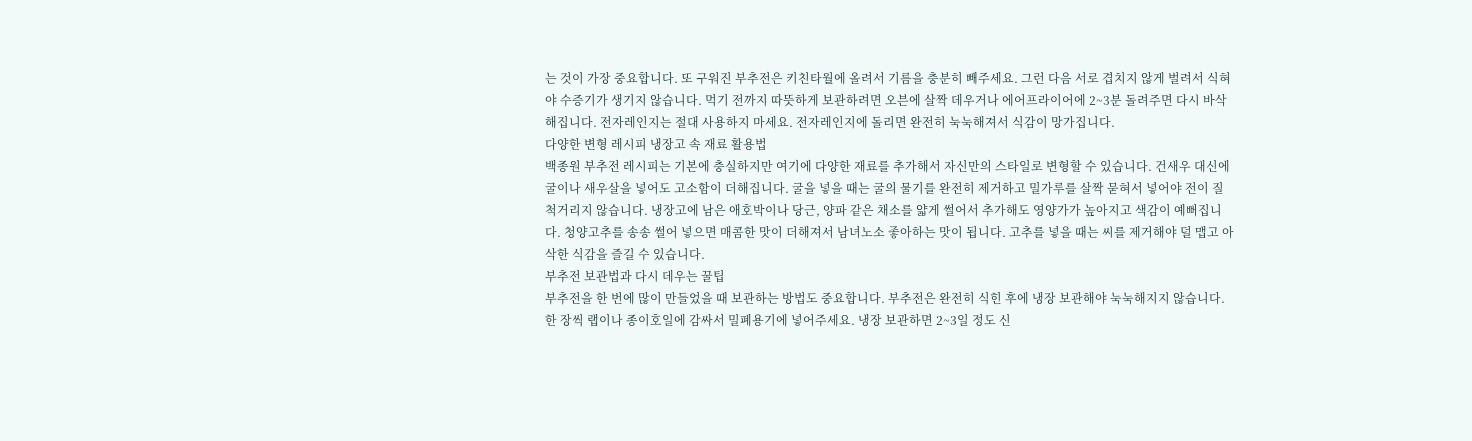는 것이 가장 중요합니다. 또 구워진 부추전은 키친타월에 올려서 기름을 충분히 빼주세요. 그런 다음 서로 겹치지 않게 벌려서 식혀야 수증기가 생기지 않습니다. 먹기 전까지 따뜻하게 보관하려면 오븐에 살짝 데우거나 에어프라이어에 2~3분 돌려주면 다시 바삭해집니다. 전자레인지는 절대 사용하지 마세요. 전자레인지에 돌리면 완전히 눅눅해져서 식감이 망가집니다.
다양한 변형 레시피 냉장고 속 재료 활용법
백종원 부추전 레시피는 기본에 충실하지만 여기에 다양한 재료를 추가해서 자신만의 스타일로 변형할 수 있습니다. 건새우 대신에 굴이나 새우살을 넣어도 고소함이 더해집니다. 굴을 넣을 때는 굴의 물기를 완전히 제거하고 밀가루를 살짝 묻혀서 넣어야 전이 질척거리지 않습니다. 냉장고에 남은 애호박이나 당근, 양파 같은 채소를 얇게 썰어서 추가해도 영양가가 높아지고 색감이 예뻐집니다. 청양고추를 송송 썰어 넣으면 매콤한 맛이 더해져서 남녀노소 좋아하는 맛이 됩니다. 고추를 넣을 때는 씨를 제거해야 덜 맵고 아삭한 식감을 즐길 수 있습니다.
부추전 보관법과 다시 데우는 꿀팁
부추전을 한 번에 많이 만들었을 때 보관하는 방법도 중요합니다. 부추전은 완전히 식힌 후에 냉장 보관해야 눅눅해지지 않습니다. 한 장씩 랩이나 종이호일에 감싸서 밀폐용기에 넣어주세요. 냉장 보관하면 2~3일 정도 신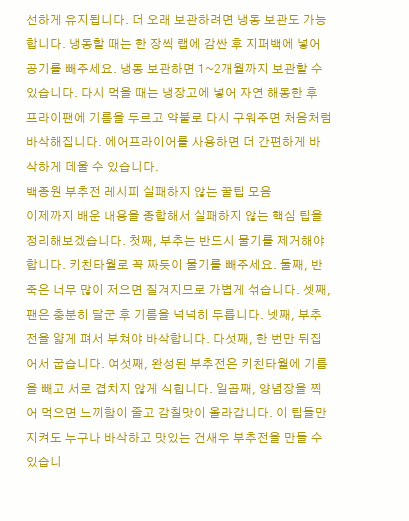선하게 유지됩니다. 더 오래 보관하려면 냉동 보관도 가능합니다. 냉동할 때는 한 장씩 랩에 감싼 후 지퍼백에 넣어 공기를 빼주세요. 냉동 보관하면 1~2개월까지 보관할 수 있습니다. 다시 먹을 때는 냉장고에 넣어 자연 해동한 후 프라이팬에 기름을 두르고 약불로 다시 구워주면 처음처럼 바삭해집니다. 에어프라이어를 사용하면 더 간편하게 바삭하게 데울 수 있습니다.
백종원 부추전 레시피 실패하지 않는 꿀팁 모음
이제까지 배운 내용을 종합해서 실패하지 않는 핵심 팁을 정리해보겠습니다. 첫째, 부추는 반드시 물기를 제거해야 합니다. 키친타월로 꼭 짜듯이 물기를 빼주세요. 둘째, 반죽은 너무 많이 저으면 질겨지므로 가볍게 섞습니다. 셋째, 팬은 충분히 달군 후 기름을 넉넉히 두릅니다. 넷째, 부추전을 얇게 펴서 부쳐야 바삭합니다. 다섯째, 한 번만 뒤집어서 굽습니다. 여섯째, 완성된 부추전은 키친타월에 기름을 빼고 서로 겹치지 않게 식힙니다. 일곱째, 양념장을 찍어 먹으면 느끼함이 줄고 감칠맛이 올라갑니다. 이 팁들만 지켜도 누구나 바삭하고 맛있는 건새우 부추전을 만들 수 있습니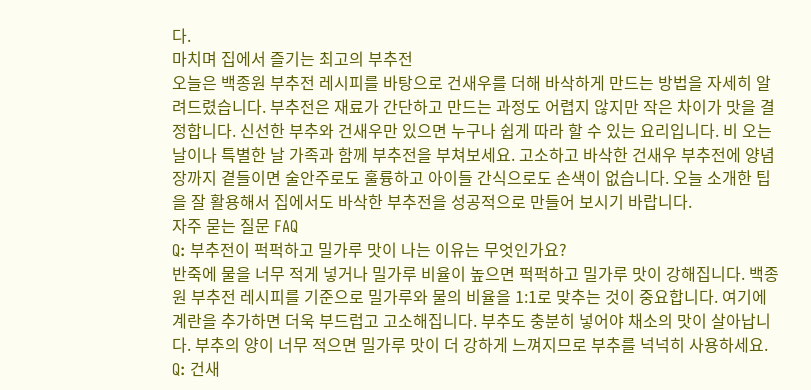다.
마치며 집에서 즐기는 최고의 부추전
오늘은 백종원 부추전 레시피를 바탕으로 건새우를 더해 바삭하게 만드는 방법을 자세히 알려드렸습니다. 부추전은 재료가 간단하고 만드는 과정도 어렵지 않지만 작은 차이가 맛을 결정합니다. 신선한 부추와 건새우만 있으면 누구나 쉽게 따라 할 수 있는 요리입니다. 비 오는 날이나 특별한 날 가족과 함께 부추전을 부쳐보세요. 고소하고 바삭한 건새우 부추전에 양념장까지 곁들이면 술안주로도 훌륭하고 아이들 간식으로도 손색이 없습니다. 오늘 소개한 팁을 잘 활용해서 집에서도 바삭한 부추전을 성공적으로 만들어 보시기 바랍니다.
자주 묻는 질문 FAQ
Q: 부추전이 퍽퍽하고 밀가루 맛이 나는 이유는 무엇인가요?
반죽에 물을 너무 적게 넣거나 밀가루 비율이 높으면 퍽퍽하고 밀가루 맛이 강해집니다. 백종원 부추전 레시피를 기준으로 밀가루와 물의 비율을 1:1로 맞추는 것이 중요합니다. 여기에 계란을 추가하면 더욱 부드럽고 고소해집니다. 부추도 충분히 넣어야 채소의 맛이 살아납니다. 부추의 양이 너무 적으면 밀가루 맛이 더 강하게 느껴지므로 부추를 넉넉히 사용하세요.
Q: 건새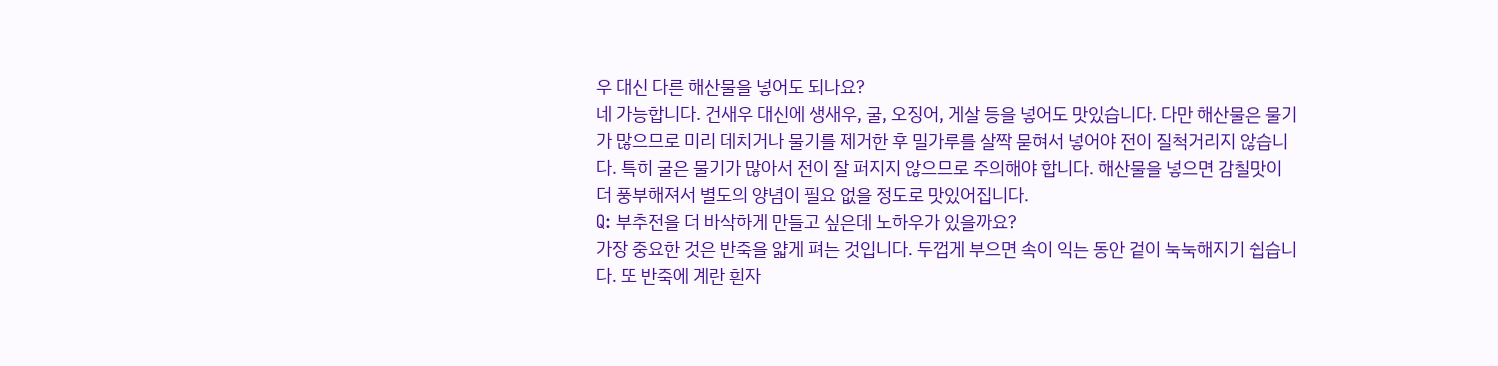우 대신 다른 해산물을 넣어도 되나요?
네 가능합니다. 건새우 대신에 생새우, 굴, 오징어, 게살 등을 넣어도 맛있습니다. 다만 해산물은 물기가 많으므로 미리 데치거나 물기를 제거한 후 밀가루를 살짝 묻혀서 넣어야 전이 질척거리지 않습니다. 특히 굴은 물기가 많아서 전이 잘 퍼지지 않으므로 주의해야 합니다. 해산물을 넣으면 감칠맛이 더 풍부해져서 별도의 양념이 필요 없을 정도로 맛있어집니다.
Q: 부추전을 더 바삭하게 만들고 싶은데 노하우가 있을까요?
가장 중요한 것은 반죽을 얇게 펴는 것입니다. 두껍게 부으면 속이 익는 동안 겉이 눅눅해지기 쉽습니다. 또 반죽에 계란 흰자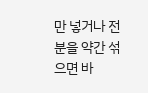만 넣거나 전분을 약간 섞으면 바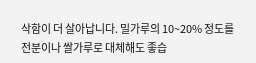삭함이 더 살아납니다. 밀가루의 10~20% 정도를 전분이나 쌀가루로 대체해도 좋습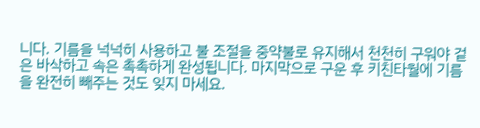니다. 기름을 넉넉히 사용하고 불 조절을 중약불로 유지해서 천천히 구워야 겉은 바삭하고 속은 촉촉하게 완성됩니다. 마지막으로 구운 후 키친타월에 기름을 완전히 빼주는 것도 잊지 마세요.